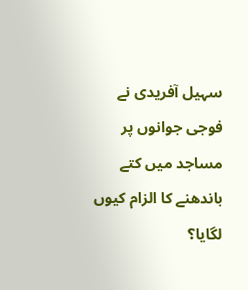سہیل آفریدی نے فوجی جوانوں پر مساجد میں کتے باندھنے کا الزام کیوں لگایا؟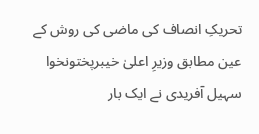تحریکِ انصاف کی ماضی کی روش کے عین مطابق وزیرِ اعلیٰ خیبرپختونخوا سہیل آفریدی نے ایک بار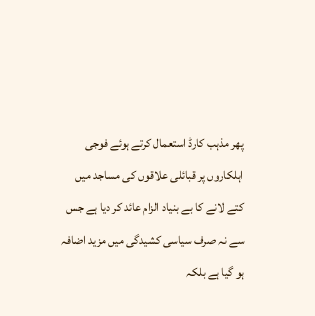پھر مذہب کارڈ استعمال کرتے ہوئے فوجی اہلکاروں پر قبائلی علاقوں کی مساجد میں کتے لانے کا بے بنیاد الزام عائد کر دیا ہے جس سے نہ صرف سیاسی کشیدگی میں مزید اضافہ ہو گیا ہے بلکہ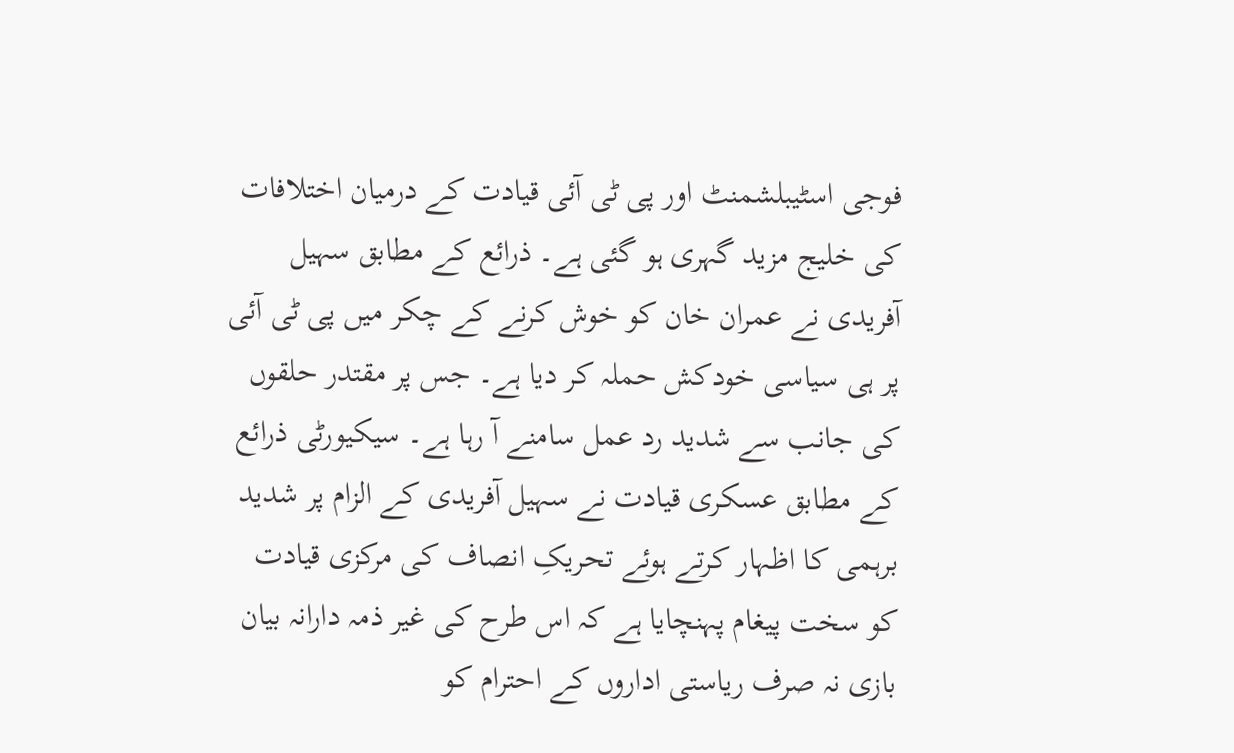فوجی اسٹیبلشمنٹ اور پی ٹی آئی قیادت کے درمیان اختلافات کی خلیج مزید گہری ہو گئی ہے۔ ذرائع کے مطابق سہیل آفریدی نے عمران خان کو خوش کرنے کے چکر میں پی ٹی آئی پر ہی سیاسی خودکش حملہ کر دیا ہے۔ جس پر مقتدر حلقوں کی جانب سے شدید رد عمل سامنے آ رہا ہے۔ سیکیورٹی ذرائع کے مطابق عسکری قیادت نے سہیل آفریدی کے الزام پر شدید برہمی کا اظہار کرتے ہوئے تحریکِ انصاف کی مرکزی قیادت کو سخت پیغام پہنچایا ہے کہ اس طرح کی غیر ذمہ دارانہ بیان بازی نہ صرف ریاستی اداروں کے احترام کو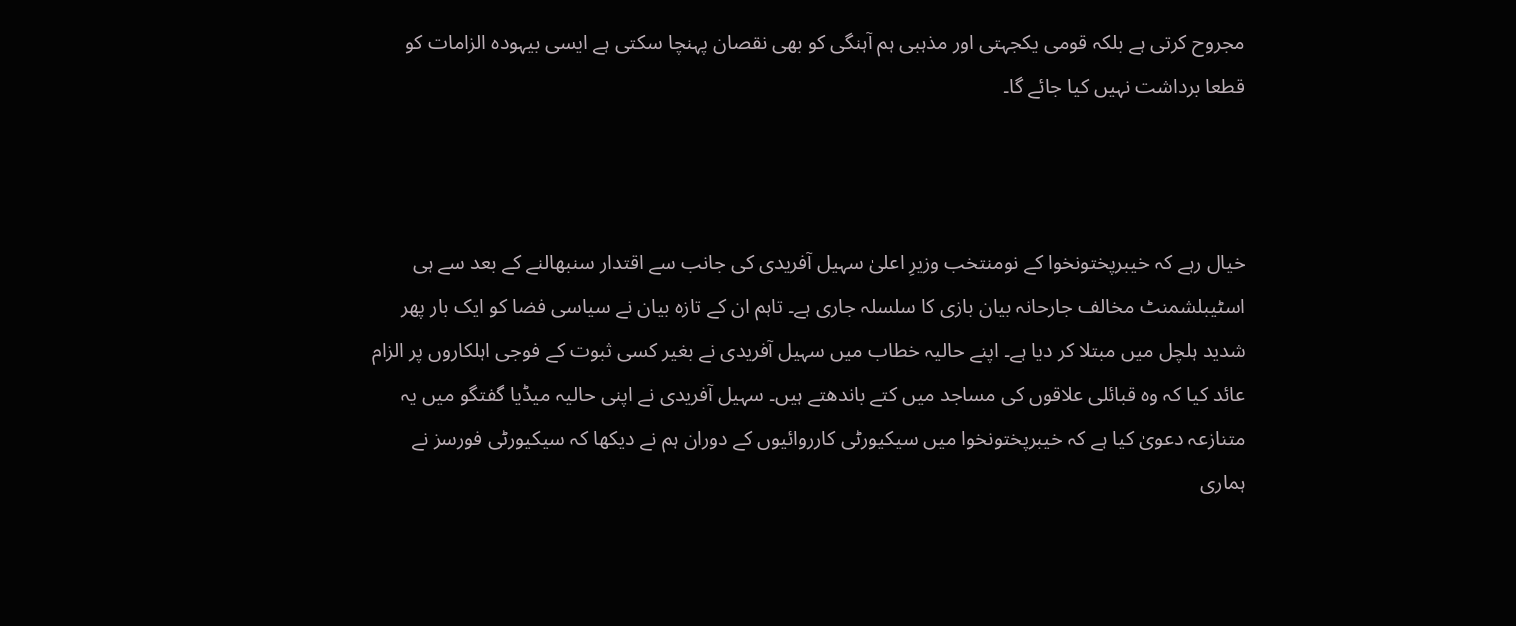مجروح کرتی ہے بلکہ قومی یکجہتی اور مذہبی ہم آہنگی کو بھی نقصان پہنچا سکتی ہے ایسی بیہودہ الزامات کو قطعا برداشت نہیں کیا جائے گا۔



خیال رہے کہ خیبرپختونخوا کے نومنتخب وزیرِ اعلیٰ سہیل آفریدی کی جانب سے اقتدار سنبھالنے کے بعد سے ہی اسٹیبلشمنٹ مخالف جارحانہ بیان بازی کا سلسلہ جاری ہے۔ تاہم ان کے تازہ بیان نے سیاسی فضا کو ایک بار پھر شدید ہلچل میں مبتلا کر دیا ہے۔ اپنے حالیہ خطاب میں سہیل آفریدی نے بغیر کسی ثبوت کے فوجی اہلکاروں پر الزام عائد کیا کہ وہ قبائلی علاقوں کی مساجد میں کتے باندھتے ہیں۔ سہیل آفریدی نے اپنی حالیہ میڈیا گفتگو میں یہ متنازعہ دعویٰ کیا ہے کہ خیبرپختونخوا میں سیکیورٹی کارروائیوں کے دوران ہم نے دیکھا کہ سیکیورٹی فورسز نے ہماری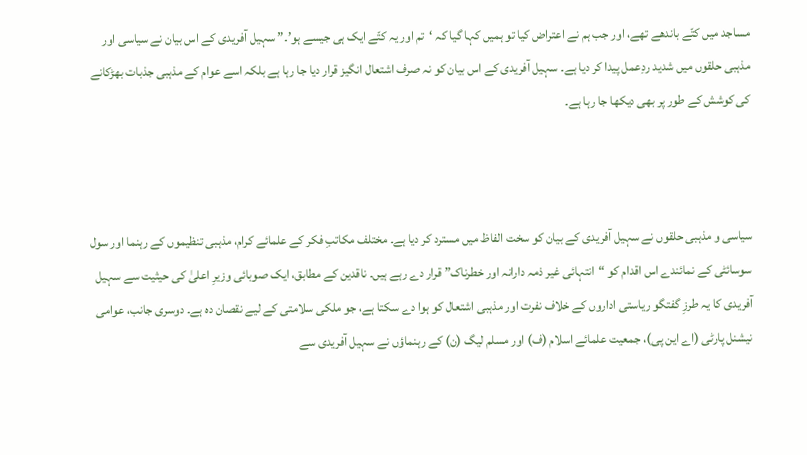مساجد میں کتّے باندھے تھے، اور جب ہم نے اعتراض کیا تو ہمیں کہا گیا کہ ‘تم اور یہ کتّے ایک ہی جیسے ہو’۔” سہیل آفریدی کے اس بیان نے سیاسی اور مذہبی حلقوں میں شدید ردِعمل پیدا کر دیا ہے۔ سہیل آفریدی کے اس بیان کو نہ صرف اشتعال انگیز قرار دیا جا رہا ہے بلکہ اسے عوام کے مذہبی جذبات بھڑکانے کی کوشش کے طور پر بھی دیکھا جا رہا ہے۔



سیاسی و مذہبی حلقوں نے سہیل آفریدی کے بیان کو سخت الفاظ میں مسترد کر دیا ہے۔ مختلف مکاتبِ فکر کے علمائے کرام، مذہبی تنظیموں کے رہنما اور سول سوسائٹی کے نمائندے اس اقدام کو “انتہائی غیر ذمہ دارانہ اور خطرناک” قرار دے رہے ہیں۔ ناقدین کے مطابق، ایک صوبائی وزیرِ اعلیٰ کی حیثیت سے سہیل آفریدی کا یہ طرزِ گفتگو ریاستی اداروں کے خلاف نفرت اور مذہبی اشتعال کو ہوا دے سکتا ہے، جو ملکی سلامتی کے لیے نقصان دہ ہے۔ دوسری جانب، عوامی نیشنل پارٹی (اے این پی)، جمعیت علمائے اسلام (ف) اور مسلم لیگ (ن) کے رہنماؤں نے سہیل آفریدی سے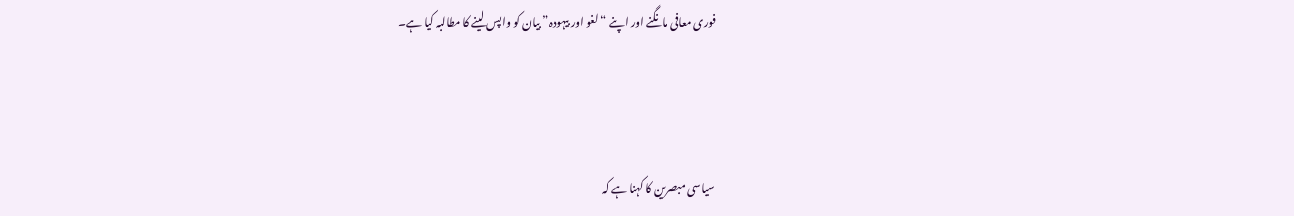فوری معافی مانگنے اور اپنے “لغو اور بیہودہ” بیان کو واپس لینے کا مطالبہ کیا ہے۔



سیاسی مبصرین کا کہنا ہے کہ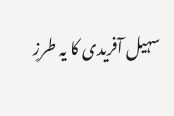سہیل آفریدی کا یہ طرزِ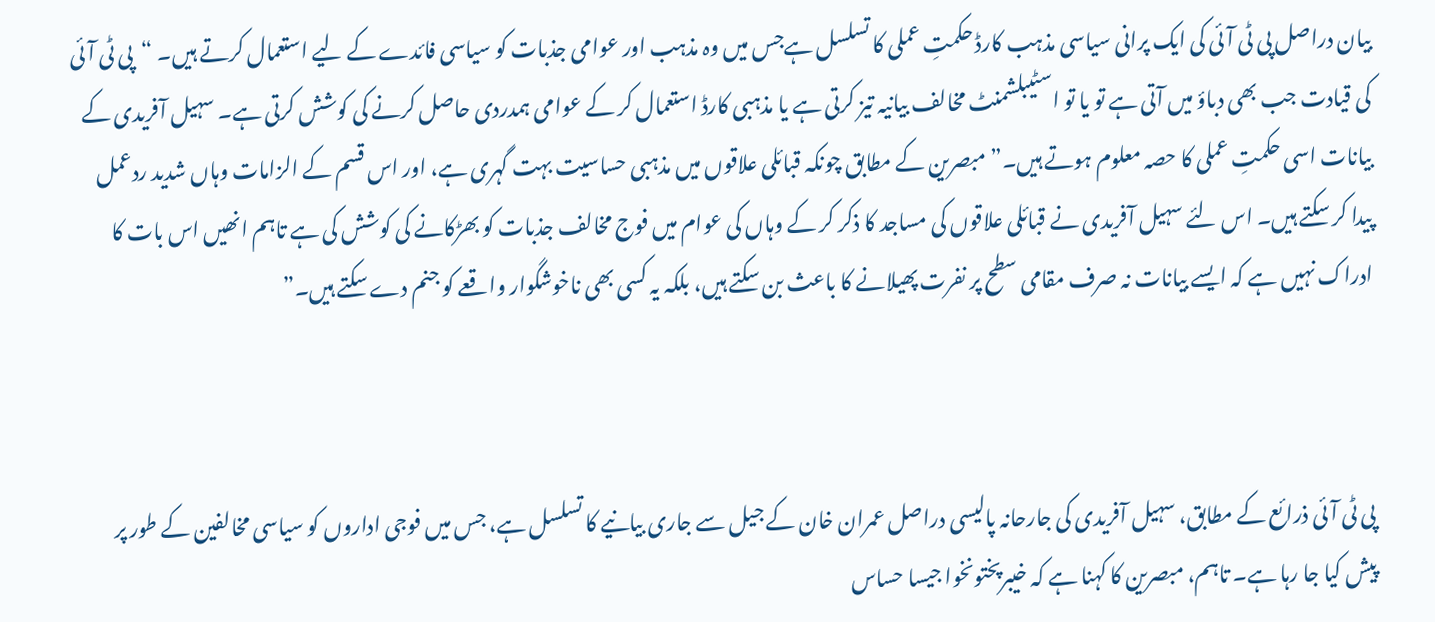بیان دراصل پی ٹی آئی کی ایک پرانی سیاسی مذہب کارڈ حکمتِ عملی کا تسلسل ہےجس میں وہ مذہب اور عوامی جذبات کو سیاسی فائدے کے لیے استعمال کرتے ہیں۔ “پی ٹی آئی کی قیادت جب بھی دباؤ میں آتی ہے تو یا تو اسٹیبلشمنٹ مخالف بیانیہ تیز کرتی ہے یا مذہبی کارڈ استعمال کر کے عوامی ہمدردی حاصل کرنے کی کوشش کرتی ہے۔ سہیل آفریدی کے بیانات اسی حکمتِ عملی کا حصہ معلوم ہوتے ہیں۔” مبصرین کے مطابق چونکہ قبائلی علاقوں میں مذہبی حساسیت بہت گہری ہے، اور اس قسم کے الزامات وہاں شدید ردعمل پیدا کر سکتے ہیں۔ اس لئے سہیل آفریدی نے قبائلی علاقوں کی مساجد کا ذکر کر کے وہاں کی عوام میں فوج مخالف جذبات کو بھڑکانے کی کوشش کی ہے تاہم انھیں اس بات کا ادراک نہیں ہے کہ ایسے بیانات نہ صرف مقامی سطح پر نفرت پھیلانے کا باعث بن سکتے ہیں، بلکہ یہ کسی بھی ناخوشگوار واقعے کو جنم دے سکتے ہیں۔”



پی ٹی آئی ذرائع کے مطابق، سہیل آفریدی کی جارحانہ پالیسی دراصل عمران خان کے جیل سے جاری بیانیے کا تسلسل ہے، جس میں فوجی اداروں کو سیاسی مخالفین کے طور پر پیش کیا جا رہا ہے۔ تاہم، مبصرین کا کہنا ہے کہ خیبرپختونخوا جیسا حساس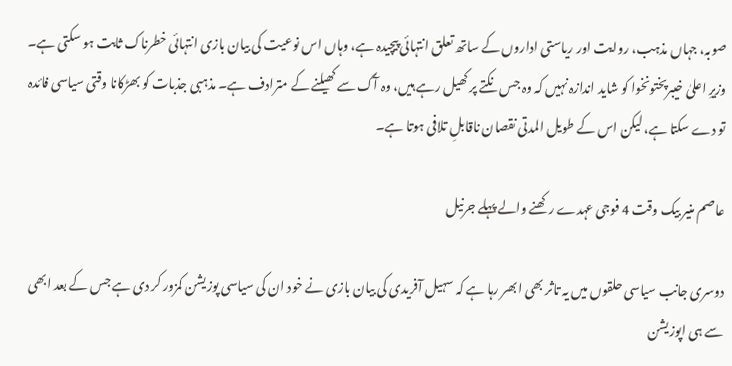صوبہ، جہاں مذہب، روایت اور ریاستی اداروں کے ساتھ تعلق انتہائی پیچیدہ ہے، وہاں اس نوعیت کی بیان بازی انتہائی خطرناک ثابت ہو سکتی ہے۔ وزیرِ اعلیٰ خیبرپختونخوا کو شاید اندازہ نہیں کہ وہ جس نکتے پر کھیل رہے ہیں، وہ آگ سے کھیلنے کے مترادف ہے۔ مذہبی جذبات کو بھڑکانا وقتی سیاسی فائدہ تو دے سکتا ہے، لیکن اس کے طویل المدتی نقصان ناقابلِ تلافی ہوتا ہے۔

عاصم منیر بیک وقت 4 فوجی عہدے رکھنے والے پہلے جرنیل

دوسری جانب سیاسی حلقوں میں یہ تاثر بھی ابھر رہا ہے کہ سہیل آفریدی کی بیان بازی نے خود ان کی سیاسی پوزیشن کمزور کر دی ہے جس کے بعد ابھی سے ہی اپوزیشن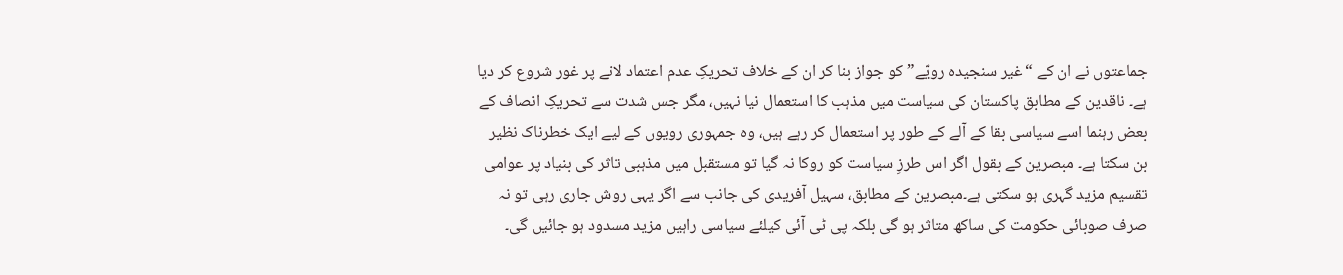جماعتوں نے ان کے “غیر سنجیدہ رویّے” کو جواز بنا کر ان کے خلاف تحریکِ عدم اعتماد لانے پر غور شروع کر دیا ہے۔ ناقدین کے مطابق پاکستان کی سیاست میں مذہب کا استعمال نیا نہیں، مگر جس شدت سے تحریکِ انصاف کے بعض رہنما اسے سیاسی بقا کے آلے کے طور پر استعمال کر رہے ہیں، وہ جمہوری رویوں کے لیے ایک خطرناک نظیر بن سکتا ہے۔ مبصرین کے بقول اگر اس طرزِ سیاست کو روکا نہ گیا تو مستقبل میں مذہبی تاثر کی بنیاد پر عوامی تقسیم مزید گہری ہو سکتی ہے۔مبصرین کے مطابق، سہیل آفریدی کی جانب سے اگر یہی روش جاری رہی تو نہ صرف صوبائی حکومت کی ساکھ متاثر ہو گی بلکہ پی ٹی آئی کیلئے سیاسی راہیں مزید مسدود ہو جائیں گی۔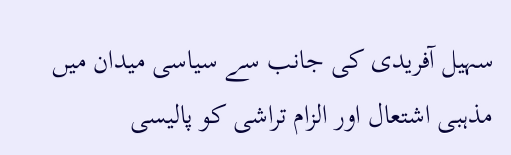سہیل آفریدی کی جانب سے سیاسی میدان میں مذہبی اشتعال اور الزام تراشی کو پالیسی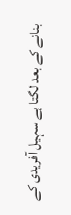بنانے کے بعد لگتا ہے سہیل آفریدی کے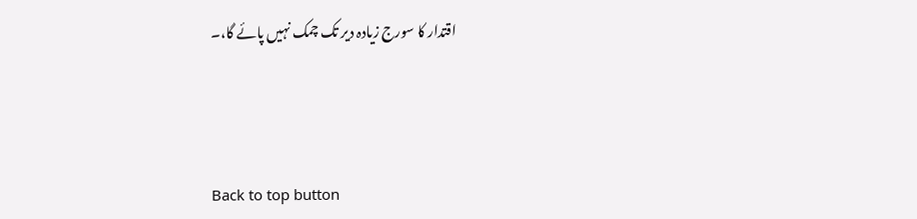اقتدار کا سورج زیادہ دیر تک چمک نہیں پائے گا،۔



Back to top button